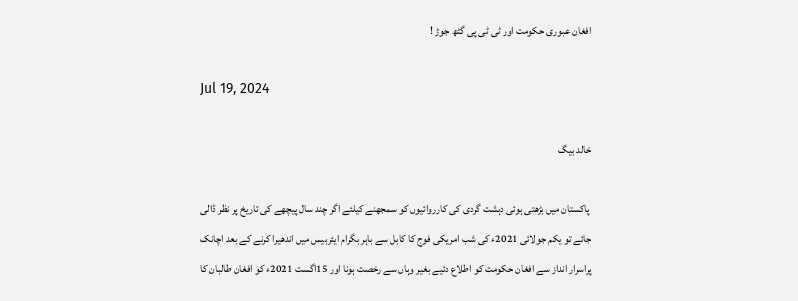افغان عبوری حکومت اور ٹی ٹی پی گٹھ جوڑ !

Jul 19, 2024

خالد بیگ

 پاکستان میں بڑھتی ہوئی دہشت گردی کی کارروائیوں کو سمجھنے کیلئے اگر چند سال پیچھے کی تاریخ پر نظر ڈالی جائے تو یکم جولائی 2021ء کی شب امریکی فوج کا کابل سے باہر بگرام ایئربیس میں اندھیرا کرنے کے بعد اچانک پراسرار انداز سے افغان حکومت کو اطلاع دئیے بغیر وہاں سے رخصت ہونا اور 15اگست 2021ء کو افغان طالبان کا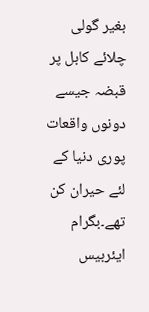بغیر گولی چلائے کابل پر قبضہ جیسے دونوں واقعات پوری دنیا کے لئے حیران کن تھے۔بگرام ایئربیس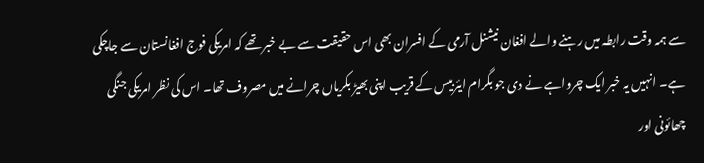سے ہمہ وقت رابطہ میں رہنے والے افغان نیشنل آرمی کے افسران بھی اس حقیقت سے بے خبر تھے کہ امریکی فوج افغانستان سے جاچکی ہے۔ انہیں یہ خبر ایک چرواہے نے دی جو بگرام ایئربیس کے قریب اپنی بھیڑ بکریاں چرانے میں مصروف تھا۔ اس کی نظر امریکی جنگی چھائونی اور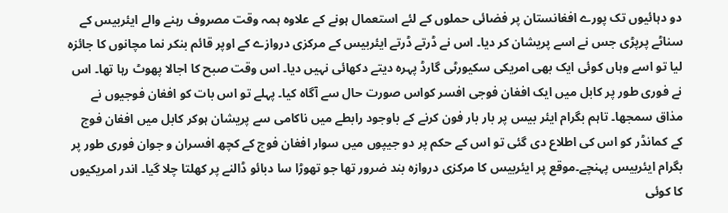دو دہائیوں تک پورے افغانستان پر فضائی حملوں کے لئے استعمال ہونے کے علاوہ ہمہ وقت مصروف رہنے والے ایئربیس کے سناٹے پرپڑی جس نے اسے پریشان کر دیا۔ اس نے ڈرتے ڈرتے ایئربیس کے مرکزی دروازے کے اوپر قائم بنکر نما مچانوں کا جائزہ لیا تو اسے وہاں کوئی ایک بھی امریکی سکیورٹی گارڈ پہرہ دیتے دکھائی نہیں دیا۔ اس وقت صبح کا اجالا پھوٹ رہا تھا۔ اس نے فوری طور پر کابل میں ایک افغان فوجی افسر کواس صورت حال سے آگاہ کیا۔ پہلے تو اس بات کو افغان فوجیوں نے مذاق سمجھا۔ تاہم بگرام ایئر بیس پر بار بار فون کرنے کے باوجود رابطے میں ناکامی سے پریشان ہوکر کابل میں افغان فوج کے کمانڈر کو اس کی اطلاع دی گئی تو اس کے حکم پر دو جیپوں میں سوار افغان فوج کے کچھ افسران و جوان فوری طور پر بگرام ایئربیس پہنچے۔موقع پر ایئربیس کا مرکزی دروازہ بند ضرور تھا جو تھوڑا سا دبائو ڈالنے پر کھلتا چلا گیا۔ اندر امریکیوں کا کوئی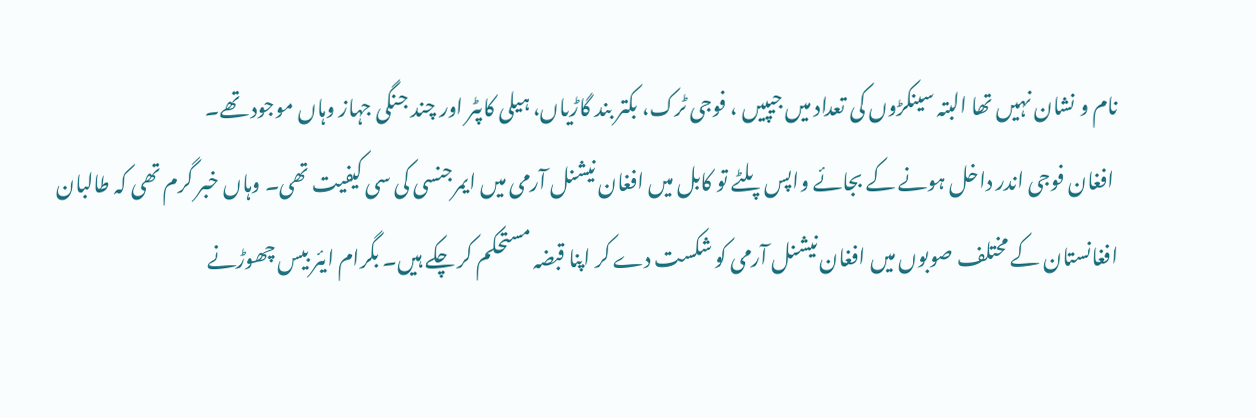نام و نشان نہیں تھا البتہ سینکڑوں کی تعداد میں جیپیں ، فوجی ٹرک، بکتر بند گاڑیاں، ہیلی کاپٹر اور چند جنگی جہاز وہاں موجود تھے۔
 افغان فوجی اندر داخل ہونے کے بجائے واپس پلٹے تو کابل میں افغان نیشنل آرمی میں ایمرجنسی کی سی کیفیت تھی۔ وہاں خبر گرم تھی کہ طالبان افغانستان کے مختلف صوبوں میں افغان نیشنل آرمی کو شکست دے کر اپنا قبضہ مستحکم کر چکے ہیں۔ بگرام ایئر بیس چھوڑنے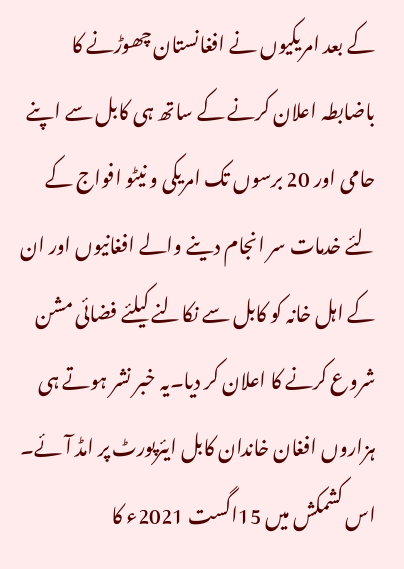کے بعد امریکیوں نے افغانستان چھوڑنے کا باضابطہ اعلان کرنے کے ساتھ ہی کابل سے اپنے حامی اور 20 برسوں تک امریکی و نیٹو افواج کے لئے خدمات سر انجام دینے والے افغانیوں اور ان کے اہل خانہ کو کابل سے نکالنے کیلئے فضائی مشن شروع کرنے کا اعلان کر دیا۔یہ خبر نشر ہوتے ہی ہزاروں افغان خاندان کابل ایئرپورٹ پر امڈ آئے۔ اس کشمکش میں 15اگست 2021ء کا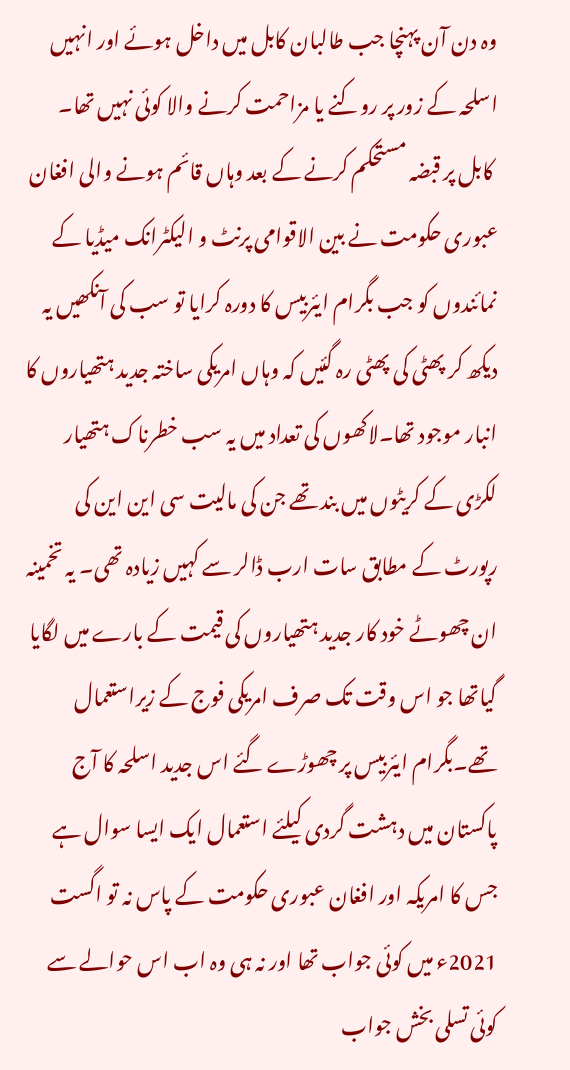وہ دن آن پہنچا جب طالبان کابل میں داخل ہوئے اور انہیں اسلحہ کے زور پر روکنے یا مزاحمت کرنے والا کوئی نہیں تھا۔
 کابل پر قبضہ مستحکم کرنے کے بعد وہاں قائم ہونے والی افغان عبوری حکومت نے بین الاقوامی پرنٹ و الیکٹرانک میڈیا کے نمائندوں کو جب بگرام ایئربیس کا دورہ کرایا تو سب کی آنکھیں یہ دیکھ کر پھٹی کی پھٹی رہ گئیں کہ وہاں امریکی ساختہ جدید ہتھیاروں کا انبار موجود تھا۔لاکھوں کی تعداد میں یہ سب خطرناک ہتھیار لکڑی کے کریٹوں میں بند تھے جن کی مالیت سی این این کی رپورٹ کے مطابق سات ارب ڈالر سے کہیں زیادہ تھی۔ یہ تخمینہ ان چھوٹے خود کار جدید ہتھیاروں کی قیمت کے بارے میں لگایا گیاتھا جو اس وقت تک صرف امریکی فوج کے زیراستعمال تھے۔بگرام ایئربیس پر چھوڑے گئے اس جدید اسلحہ کا آج پاکستان میں دہشت گردی کیلئے استعمال ایک ایسا سوال ہے جس کا امریکہ اور افغان عبوری حکومت کے پاس نہ تو اگست 2021ء میں کوئی جواب تھا اور نہ ہی وہ اب اس حوالے سے کوئی تسلی بخش جواب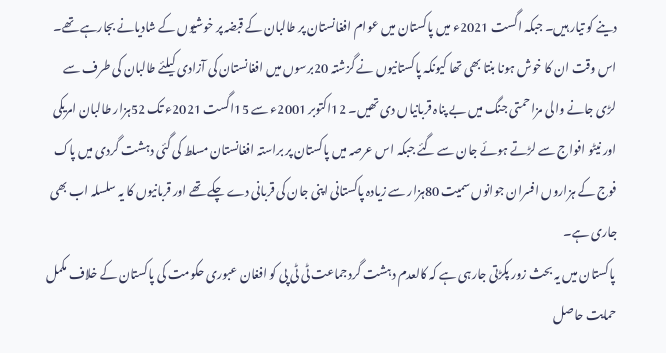دینے کو تیار ہیں۔ جبکہ اگست 2021ء میں پاکستان میں عوام افغانستان پر طالبان کے قبضہ پر خوشیوں کے شادیانے بجارہے تھے۔ اس وقت ان کا خوش ہونا بنتا بھی تھا کیونکہ پاکستانیوں نے گزشتہ 20برسوں میں افغانستان کی آزادی کیلئے طالبان کی طرف سے لڑی جانے والی مزاحمتی جنگ میں بے پناہ قربانیاں دی تھیں۔ 12اکتوبر 2001ء سے 15اگست 2021ء تک 52ہزار طالبان امریکی اور نیٹو افواج سے لڑتے ہوئے جان سے گئے جبکہ اس عرصہ میں پاکستان پر براستہ افغانستان مسلط کی گئی دہشت گردی میں پاک فوج کے ہزاروں افسران جوانوں سمیت 80ہزار سے زیادہ پاکستانی اپنی جان کی قربانی دے چکے تھے اور قربانیوں کا یہ سلسلہ اب بھی جاری ہے۔
 پاکستان میں یہ بحث زور پکڑتی جارہی ہے کہ کالعدم دہشت گردجماعت ٹی ٹی پی کو افغان عبوری حکومت کی پاکستان کے خلاف مکمل حمایت حاصل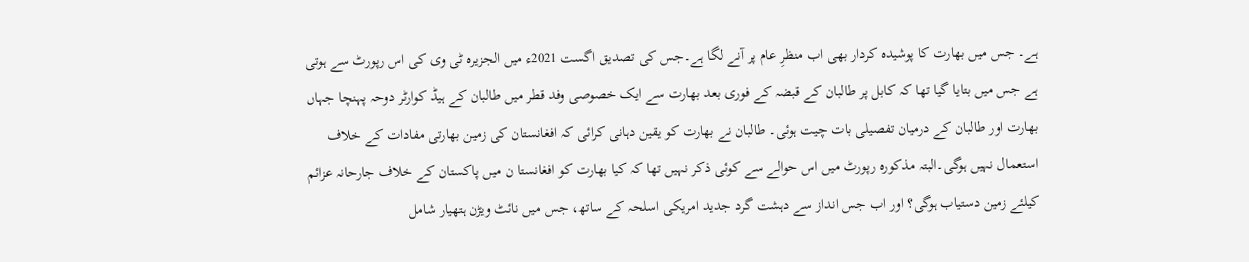ہے۔ جس میں بھارت کا پوشیدہ کردار بھی اب منظرِ عام پر آنے لگا ہے۔جس کی تصدیق اگست 2021ء میں الجزیرہ ٹی وی کی اس رپورٹ سے ہوتی ہے جس میں بتایا گیا تھا کہ کابل پر طالبان کے قبضہ کے فوری بعد بھارت سے ایک خصوصی وفد قطر میں طالبان کے ہیڈ کوارٹر دوحہ پہنچا جہاں بھارت اور طالبان کے درمیان تفصیلی بات چیت ہوئی۔ طالبان نے بھارت کو یقین دہانی کرائی کہ افغانستان کی زمین بھارتی مفادات کے خلاف استعمال نہیں ہوگی۔البتہ مذکورہ رپورٹ میں اس حوالے سے کوئی ذکر نہیں تھا کہ کیا بھارت کو افغانستا ن میں پاکستان کے خلاف جارحانہ عزائم کیلئے زمین دستیاب ہوگی؟ اور اب جس انداز سے دہشت گرد جدید امریکی اسلحہ کے ساتھ، جس میں نائٹ ویڑن ہتھیار شامل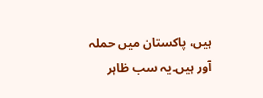ہیں، پاکستان میں حملہ آور ہیں۔یہ سب ظاہر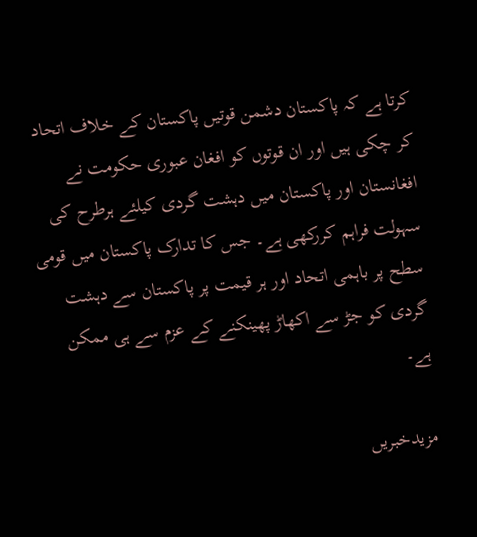کرتا ہے کہ پاکستان دشمن قوتیں پاکستان کے خلاف اتحاد کر چکی ہیں اور ان قوتوں کو افغان عبوری حکومت نے افغانستان اور پاکستان میں دہشت گردی کیلئے ہرطرح کی سہولت فراہم کررکھی ہے۔ جس کا تدارک پاکستان میں قومی سطح پر باہمی اتحاد اور ہر قیمت پر پاکستان سے دہشت گردی کو جڑ سے اکھاڑ پھینکنے کے عزم سے ہی ممکن ہے۔

مزیدخبریں